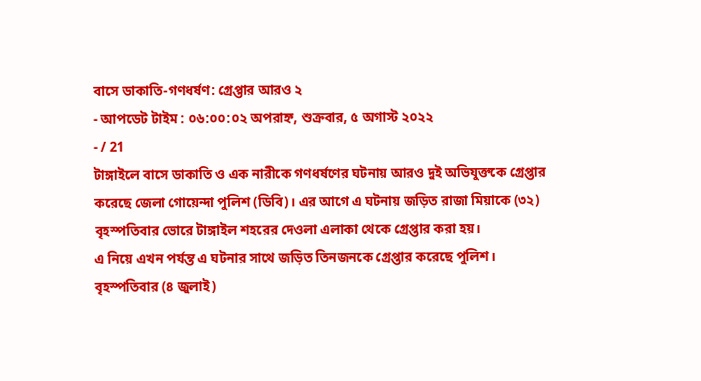বাসে ডাকাতি-গণধর্ষণ: গ্রেপ্তার আরও ২
- আপডেট টাইম : ০৬:০০:০২ অপরাহ্ন, শুক্রবার, ৫ অগাস্ট ২০২২
- / 21
টাঙ্গাইলে বাসে ডাকাতি ও এক নারীকে গণধর্ষণের ঘটনায় আরও দুই অভিযুক্তকে গ্রেপ্তার করেছে জেলা গোয়েন্দা পুলিশ (ডিবি)। এর আগে এ ঘটনায় জড়িত রাজা মিয়াকে (৩২) বৃহস্পতিবার ভোরে টাঙ্গাইল শহরের দেওলা এলাকা থেকে গ্রেপ্তার করা হয়।
এ নিয়ে এখন পর্যন্ত এ ঘটনার সাথে জড়িত তিনজনকে গ্রেপ্তার করেছে পুলিশ।
বৃহস্পতিবার (৪ জুলাই)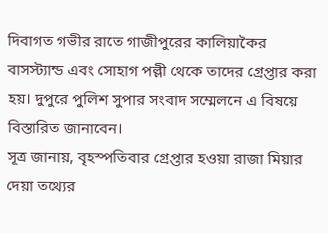দিবাগত গভীর রাতে গাজীপুরের কালিয়াকৈর বাসস্ট্যান্ড এবং সোহাগ পল্লী থেকে তাদের গ্রেপ্তার করা হয়। দুপুরে পুলিশ সুপার সংবাদ সম্মেলনে এ বিষয়ে বিস্তারিত জানাবেন।
সূত্র জানায়, বৃহস্পতিবার গ্রেপ্তার হওয়া রাজা মিয়ার দেয়া তথ্যের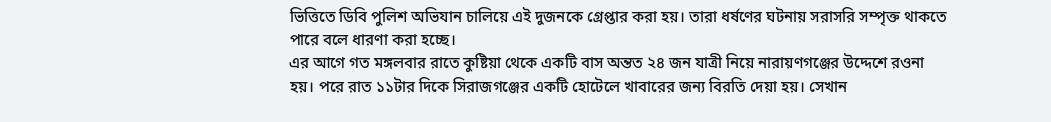ভিত্তিতে ডিবি পুলিশ অভিযান চালিয়ে এই দুজনকে গ্রেপ্তার করা হয়। তারা ধর্ষণের ঘটনায় সরাসরি সম্পৃক্ত থাকতে পারে বলে ধারণা করা হচ্ছে।
এর আগে গত মঙ্গলবার রাতে কুষ্টিয়া থেকে একটি বাস অন্তত ২৪ জন যাত্রী নিয়ে নারায়ণগঞ্জের উদ্দেশে রওনা হয়। পরে রাত ১১টার দিকে সিরাজগঞ্জের একটি হোটেলে খাবারের জন্য বিরতি দেয়া হয়। সেখান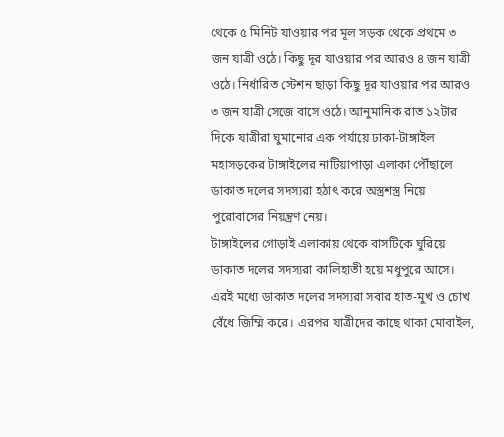থেকে ৫ মিনিট যাওয়ার পর মূল সড়ক থেকে প্রথমে ৩ জন যাত্রী ওঠে। কিছু দূর যাওয়ার পর আরও ৪ জন যাত্রী ওঠে। নির্ধারিত স্টেশন ছাড়া কিছু দূর যাওয়ার পর আরও ৩ জন যাত্রী সেজে বাসে ওঠে। আনুমানিক রাত ১২টার দিকে যাত্রীরা ঘুমানোর এক পর্যায়ে ঢাকা-টাঙ্গাইল মহাসড়কের টাঙ্গাইলের নাটিয়াপাড়া এলাকা পৌঁছালে ডাকাত দলের সদস্যরা হঠাৎ করে অস্ত্রশস্ত্র নিয়ে পুরোবাসের নিয়ন্ত্রণ নেয়।
টাঙ্গাইলের গোড়াই এলাকায় থেকে বাসটিকে ঘুরিয়ে ডাকাত দলের সদস্যরা কালিহাতী হয়ে মধুপুরে আসে। এরই মধ্যে ডাকাত দলের সদস্যরা সবার হাত-মুখ ও চোখ বেঁধে জিম্মি করে। এরপর যাত্রীদের কাছে থাকা মোবাইল,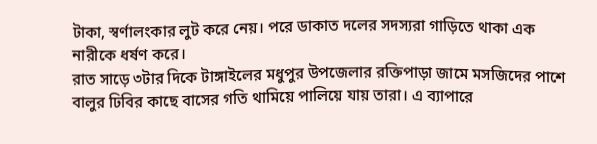টাকা, স্বর্ণালংকার লুট করে নেয়। পরে ডাকাত দলের সদস্যরা গাড়িতে থাকা এক নারীকে ধর্ষণ করে।
রাত সাড়ে ৩টার দিকে টাঙ্গাইলের মধুপুর উপজেলার রক্তিপাড়া জামে মসজিদের পাশে বালুর ঢিবির কাছে বাসের গতি থামিয়ে পালিয়ে যায় তারা। এ ব্যাপারে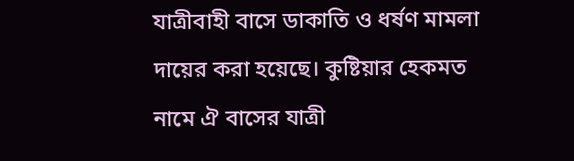যাত্রীবাহী বাসে ডাকাতি ও ধর্ষণ মামলা দায়ের করা হয়েছে। কুষ্টিয়ার হেকমত নামে ঐ বাসের যাত্রী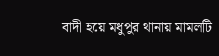বাদী হয়ে মধুপুর থানায় মামলটি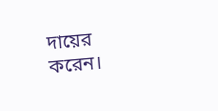দায়ের করেন।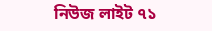নিউজ লাইট ৭১